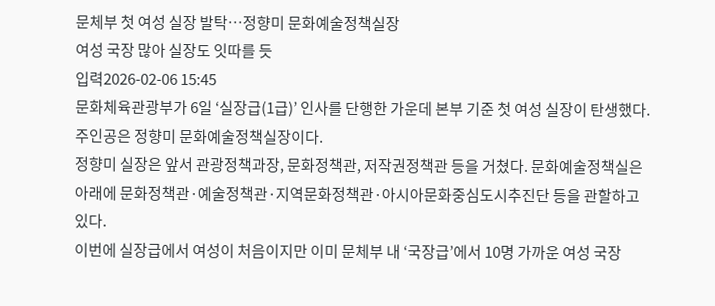문체부 첫 여성 실장 발탁…정향미 문화예술정책실장
여성 국장 많아 실장도 잇따를 듯
입력2026-02-06 15:45
문화체육관광부가 6일 ‘실장급(1급)’ 인사를 단행한 가운데 본부 기준 첫 여성 실장이 탄생했다. 주인공은 정향미 문화예술정책실장이다.
정향미 실장은 앞서 관광정책과장, 문화정책관, 저작권정책관 등을 거쳤다. 문화예술정책실은 아래에 문화정책관·예술정책관·지역문화정책관·아시아문화중심도시추진단 등을 관할하고 있다.
이번에 실장급에서 여성이 처음이지만 이미 문체부 내 ‘국장급’에서 10명 가까운 여성 국장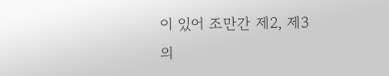이 있어 조만간 제2, 제3의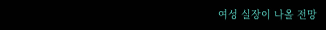여성 실장이 나올 전망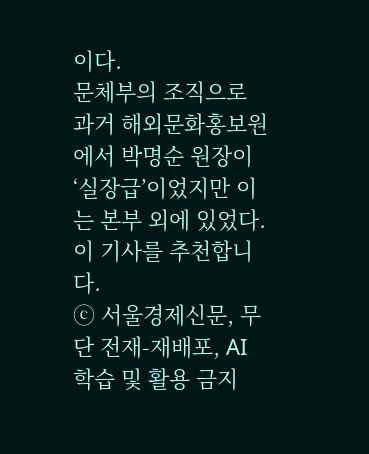이다.
문체부의 조직으로 과거 해외문화홍보원에서 박명순 원장이 ‘실장급’이었지만 이는 본부 외에 있었다.
이 기사를 추천합니다.
ⓒ 서울경제신문, 무단 전재-재배포, AI 학습 및 활용 금지